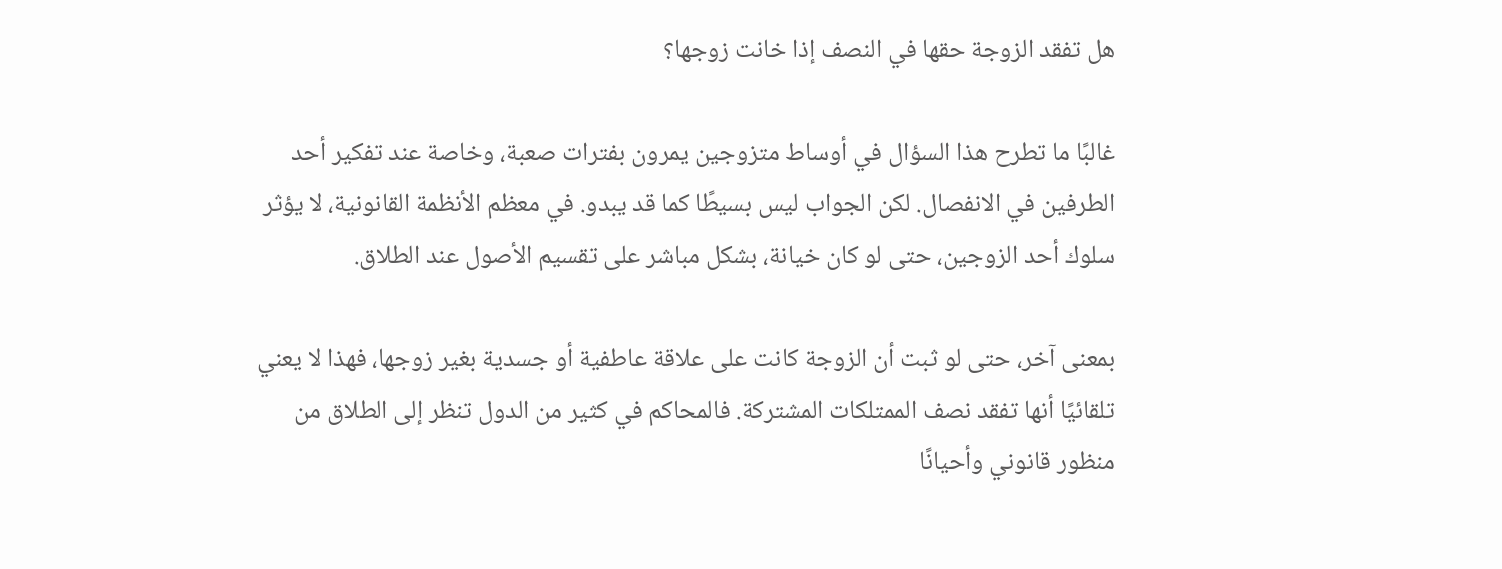هل تفقد الزوجة حقها في النصف إذا خانت زوجها؟

غالبًا ما تطرح هذا السؤال في أوساط متزوجين يمرون بفترات صعبة، وخاصة عند تفكير أحد الطرفين في الانفصال. لكن الجواب ليس بسيطًا كما قد يبدو. في معظم الأنظمة القانونية، لا يؤثر سلوك أحد الزوجين، حتى لو كان خيانة، بشكل مباشر على تقسيم الأصول عند الطلاق.

بمعنى آخر، حتى لو ثبت أن الزوجة كانت على علاقة عاطفية أو جسدية بغير زوجها، فهذا لا يعني تلقائيًا أنها تفقد نصف الممتلكات المشتركة. فالمحاكم في كثير من الدول تنظر إلى الطلاق من منظور قانوني وأحيانًا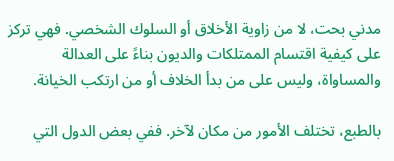مدني بحت، لا من زاوية الأخلاق أو السلوك الشخصي. فهي تركز على كيفية اقتسام الممتلكات والديون بناءً على العدالة والمساواة، وليس على من بدأ الخلاف أو من ارتكب الخيانة.

بالطبع، تختلف الأمور من مكان لآخر. ففي بعض الدول التي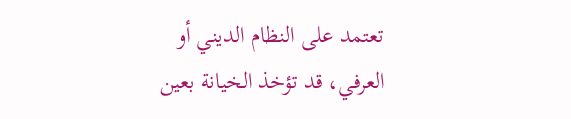تعتمد على النظام الديني أو العرفي، قد تؤخذ الخيانة بعين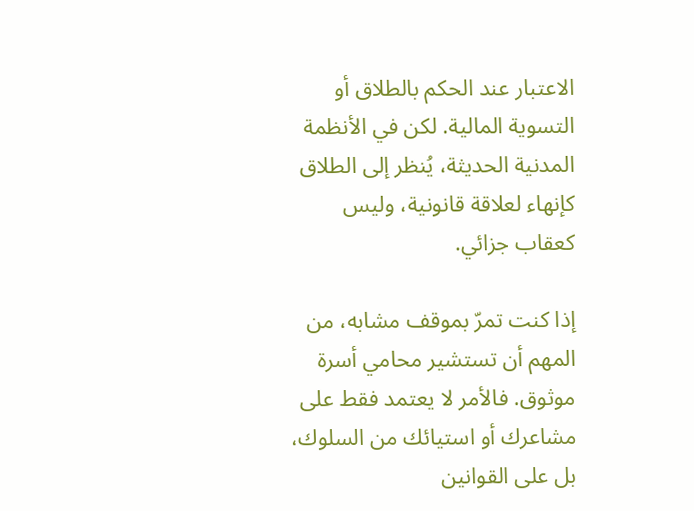الاعتبار عند الحكم بالطلاق أو التسوية المالية. لكن في الأنظمة المدنية الحديثة، يُنظر إلى الطلاق كإنهاء لعلاقة قانونية، وليس كعقاب جزائي.

إذا كنت تمرّ بموقف مشابه، من المهم أن تستشير محامي أسرة موثوق. فالأمر لا يعتمد فقط على مشاعرك أو استيائك من السلوك، بل على القوانين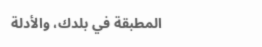المطبقة في بلدك، والأدلة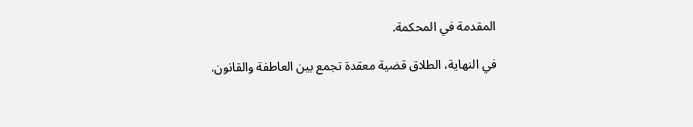المقدمة في المحكمة.

في النهاية، الطلاق قضية معقدة تجمع بين العاطفة والقانون.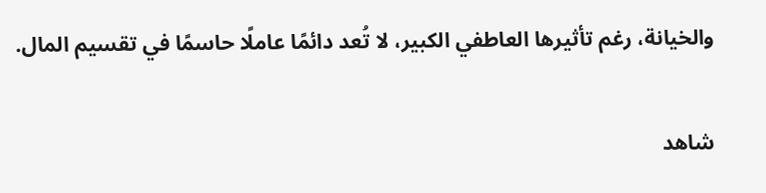والخيانة، رغم تأثيرها العاطفي الكبير، لا تُعد دائمًا عاملًا حاسمًا في تقسيم المال.

شاهد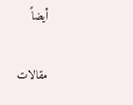أيضاً

مقالات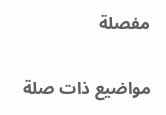مفصلة

مواضيع ذات صلة